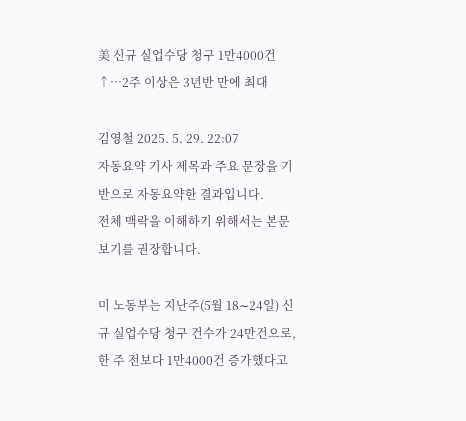美 신규 실업수당 청구 1만4000건↑…2주 이상은 3년반 만에 최대

김영철 2025. 5. 29. 22:07
자동요약 기사 제목과 주요 문장을 기반으로 자동요약한 결과입니다.
전체 맥락을 이해하기 위해서는 본문 보기를 권장합니다.

미 노동부는 지난주(5월 18∼24일) 신규 실업수당 청구 건수가 24만건으로, 한 주 전보다 1만4000건 증가했다고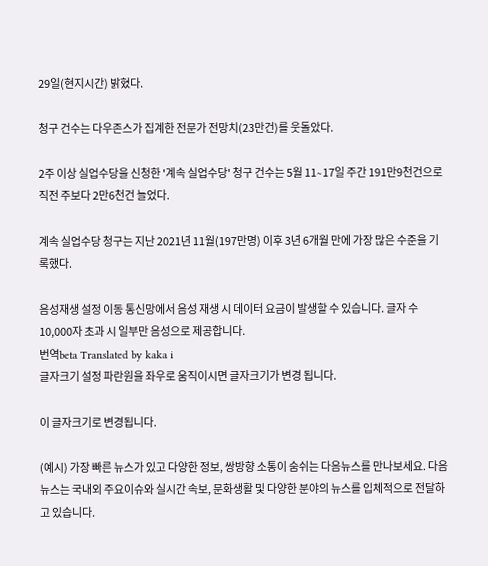29일(현지시간) 밝혔다.

청구 건수는 다우존스가 집계한 전문가 전망치(23만건)를 웃돌았다.

2주 이상 실업수당을 신청한 '계속 실업수당' 청구 건수는 5월 11∼17일 주간 191만9천건으로 직전 주보다 2만6천건 늘었다.

계속 실업수당 청구는 지난 2021년 11월(197만명) 이후 3년 6개월 만에 가장 많은 수준을 기록했다.

음성재생 설정 이동 통신망에서 음성 재생 시 데이터 요금이 발생할 수 있습니다. 글자 수 10,000자 초과 시 일부만 음성으로 제공합니다.
번역beta Translated by kaka i
글자크기 설정 파란원을 좌우로 움직이시면 글자크기가 변경 됩니다.

이 글자크기로 변경됩니다.

(예시) 가장 빠른 뉴스가 있고 다양한 정보, 쌍방향 소통이 숨쉬는 다음뉴스를 만나보세요. 다음뉴스는 국내외 주요이슈와 실시간 속보, 문화생활 및 다양한 분야의 뉴스를 입체적으로 전달하고 있습니다.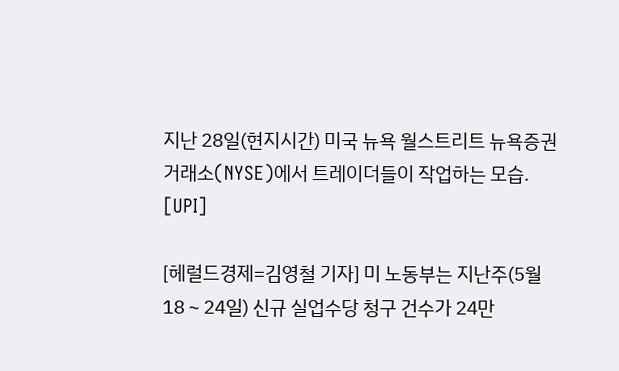지난 28일(현지시간) 미국 뉴욕 월스트리트 뉴욕증권거래소(NYSE)에서 트레이더들이 작업하는 모습. [UPI]

[헤럴드경제=김영철 기자] 미 노동부는 지난주(5월 18∼24일) 신규 실업수당 청구 건수가 24만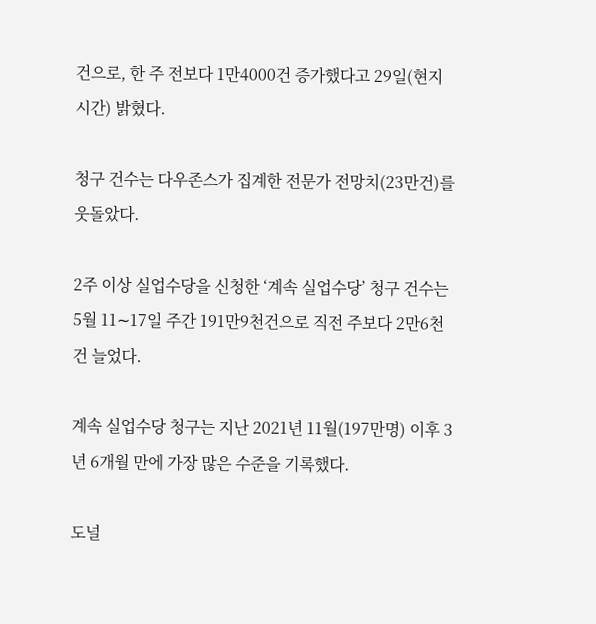건으로, 한 주 전보다 1만4000건 증가했다고 29일(현지시간) 밝혔다.

청구 건수는 다우존스가 집계한 전문가 전망치(23만건)를 웃돌았다.

2주 이상 실업수당을 신청한 ‘계속 실업수당’ 청구 건수는 5월 11∼17일 주간 191만9천건으로 직전 주보다 2만6천건 늘었다.

계속 실업수당 청구는 지난 2021년 11월(197만명) 이후 3년 6개월 만에 가장 많은 수준을 기록했다.

도널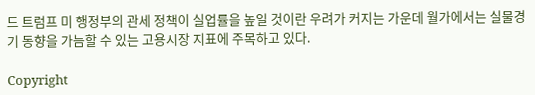드 트럼프 미 행정부의 관세 정책이 실업률을 높일 것이란 우려가 커지는 가운데 월가에서는 실물경기 동향을 가늠할 수 있는 고용시장 지표에 주목하고 있다.

Copyright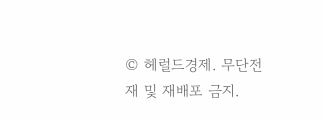© 헤럴드경제. 무단전재 및 재배포 금지.